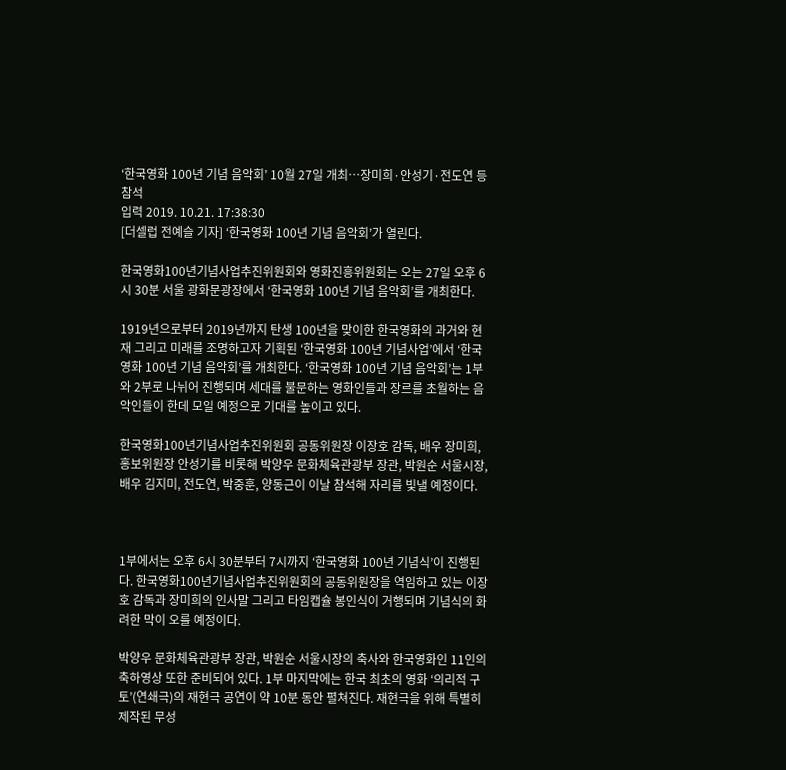‘한국영화 100년 기념 음악회’ 10월 27일 개최…장미희·안성기·전도연 등 참석
입력 2019. 10.21. 17:38:30
[더셀럽 전예슬 기자] ‘한국영화 100년 기념 음악회’가 열린다.

한국영화100년기념사업추진위원회와 영화진흥위원회는 오는 27일 오후 6시 30분 서울 광화문광장에서 ‘한국영화 100년 기념 음악회’를 개최한다.

1919년으로부터 2019년까지 탄생 100년을 맞이한 한국영화의 과거와 현재 그리고 미래를 조명하고자 기획된 ‘한국영화 100년 기념사업’에서 ‘한국영화 100년 기념 음악회’를 개최한다. ‘한국영화 100년 기념 음악회’는 1부와 2부로 나뉘어 진행되며 세대를 불문하는 영화인들과 장르를 초월하는 음악인들이 한데 모일 예정으로 기대를 높이고 있다.

한국영화100년기념사업추진위원회 공동위원장 이장호 감독, 배우 장미희, 홍보위원장 안성기를 비롯해 박양우 문화체육관광부 장관, 박원순 서울시장, 배우 김지미, 전도연, 박중훈, 양동근이 이날 참석해 자리를 빛낼 예정이다.



1부에서는 오후 6시 30분부터 7시까지 ‘한국영화 100년 기념식’이 진행된다. 한국영화100년기념사업추진위원회의 공동위원장을 역임하고 있는 이장호 감독과 장미희의 인사말 그리고 타임캡슐 봉인식이 거행되며 기념식의 화려한 막이 오를 예정이다.

박양우 문화체육관광부 장관, 박원순 서울시장의 축사와 한국영화인 11인의 축하영상 또한 준비되어 있다. 1부 마지막에는 한국 최초의 영화 ‘의리적 구토’(연쇄극)의 재현극 공연이 약 10분 동안 펼쳐진다. 재현극을 위해 특별히 제작된 무성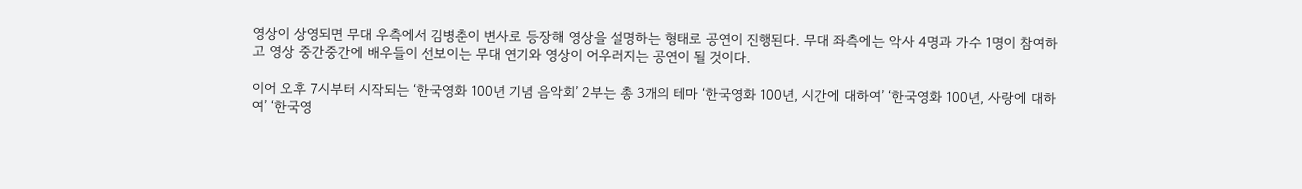영상이 상영되면 무대 우측에서 김병춘이 변사로 등장해 영상을 설명하는 형태로 공연이 진행된다. 무대 좌측에는 악사 4명과 가수 1명이 참여하고 영상 중간중간에 배우들이 선보이는 무대 연기와 영상이 어우러지는 공연이 될 것이다.

이어 오후 7시부터 시작되는 ‘한국영화 100년 기념 음악회’ 2부는 총 3개의 테마 ‘한국영화 100년, 시간에 대하여’ ‘한국영화 100년, 사랑에 대하여’ ‘한국영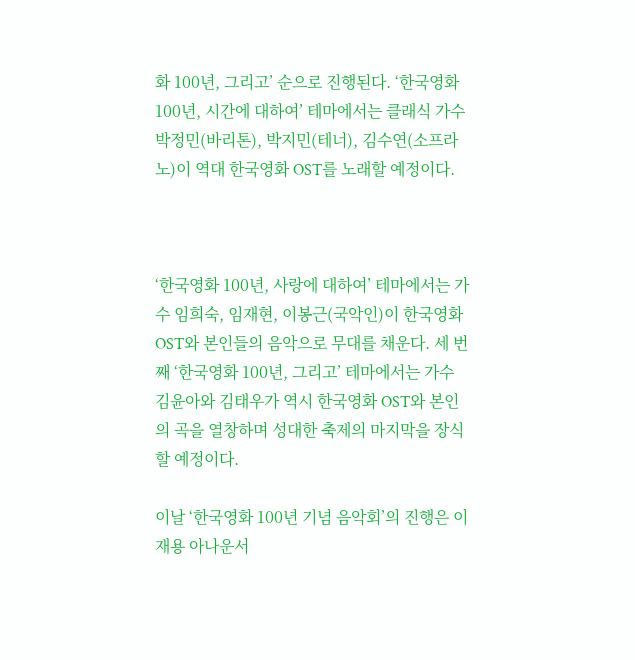화 100년, 그리고’ 순으로 진행된다. ‘한국영화 100년, 시간에 대하여’ 테마에서는 클래식 가수 박정민(바리톤), 박지민(테너), 김수연(소프라노)이 역대 한국영화 OST를 노래할 예정이다.



‘한국영화 100년, 사랑에 대하여’ 테마에서는 가수 임희숙, 임재현, 이봉근(국악인)이 한국영화 OST와 본인들의 음악으로 무대를 채운다. 세 번째 ‘한국영화 100년, 그리고’ 테마에서는 가수 김윤아와 김태우가 역시 한국영화 OST와 본인의 곡을 열창하며 성대한 축제의 마지막을 장식할 예정이다.

이날 ‘한국영화 100년 기념 음악회’의 진행은 이재용 아나운서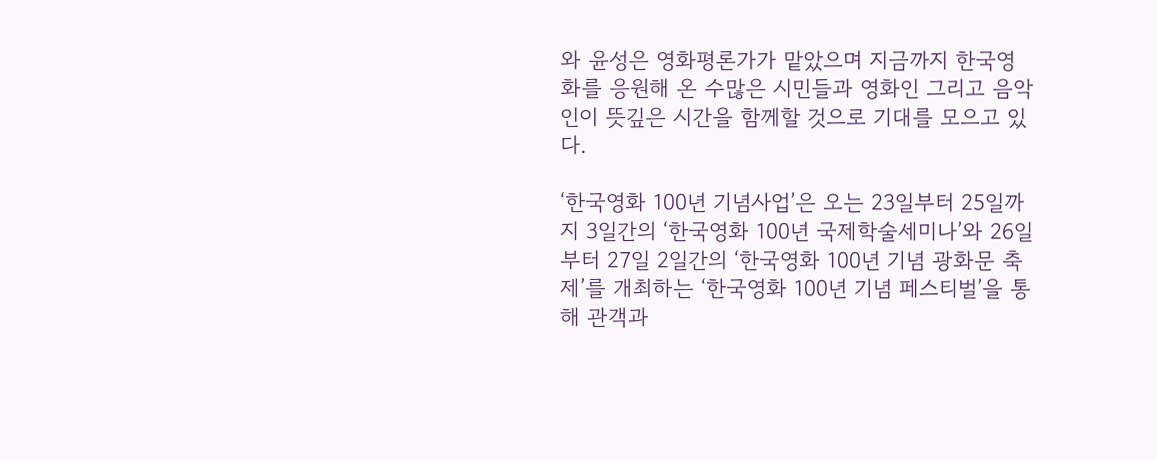와 윤성은 영화평론가가 맡았으며 지금까지 한국영화를 응원해 온 수많은 시민들과 영화인 그리고 음악인이 뜻깊은 시간을 함께할 것으로 기대를 모으고 있다.

‘한국영화 100년 기념사업’은 오는 23일부터 25일까지 3일간의 ‘한국영화 100년 국제학술세미나’와 26일부터 27일 2일간의 ‘한국영화 100년 기념 광화문 축제’를 개최하는 ‘한국영화 100년 기념 페스티벌’을 통해 관객과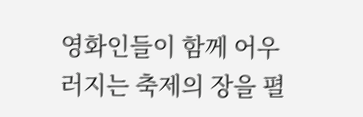영화인들이 함께 어우러지는 축제의 장을 펼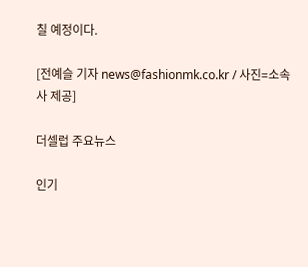칠 예정이다.

[전예슬 기자 news@fashionmk.co.kr / 사진=소속사 제공]

더셀럽 주요뉴스

인기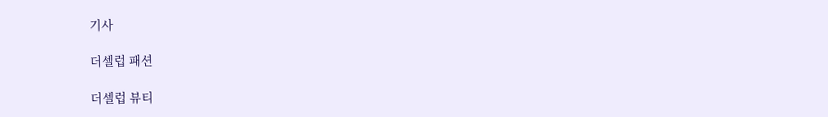기사

더셀럽 패션

더셀럽 뷰티